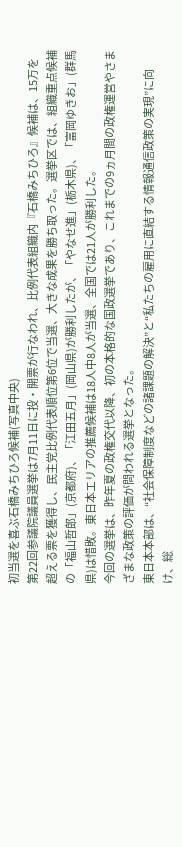初当選を喜ぶ石橋みちひろ候補(写真中央)
第22回参議院議員選挙は7月11日に投・開票が行なわれ、比例代表組織内『石橋みちひろ』候補は、15万を超える票を獲得し、民主党比例代表順位第6位で当選、大きな成果を勝ち取った。選挙区では、組織重点候補の「福山哲郎」(京都府)、「江田五月」(岡山県)が勝利したが、「やなせ進」(栃木県)、「富岡ゆきお」(群馬県)は惜敗。東日本エリアの推薦候補は18人中8人が当選、全国では21人が勝利した。
今回の選挙は、昨年夏の政権交代以降、初の本格的な国政選挙であり、これまでの9ヵ月間の政権運営やさまざまな政策の評価が問われる選挙となった。
東日本本部は、“社会保障制度などの諸課題の解決”と“私たちの雇用に直結する情報通信政策の実現”に向け、総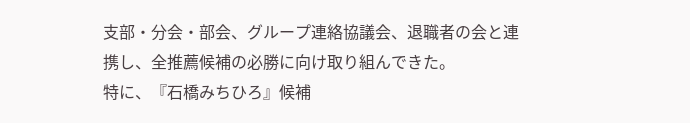支部・分会・部会、グループ連絡協議会、退職者の会と連携し、全推薦候補の必勝に向け取り組んできた。
特に、『石橋みちひろ』候補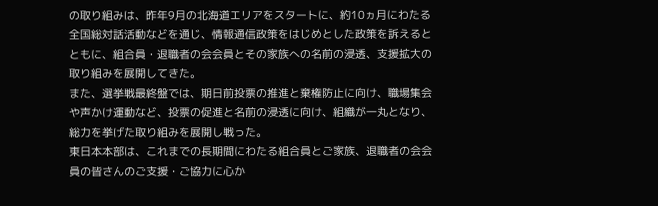の取り組みは、昨年9月の北海道エリアをスタートに、約10ヵ月にわたる全国総対話活動などを通じ、情報通信政策をはじめとした政策を訴えるとともに、組合員・退職者の会会員とその家族への名前の浸透、支援拡大の取り組みを展開してきた。
また、選挙戦最終盤では、期日前投票の推進と棄権防止に向け、職場集会や声かけ運動など、投票の促進と名前の浸透に向け、組織が一丸となり、総力を挙げた取り組みを展開し戦った。
東日本本部は、これまでの長期間にわたる組合員とご家族、退職者の会会員の皆さんのご支援・ご協力に心か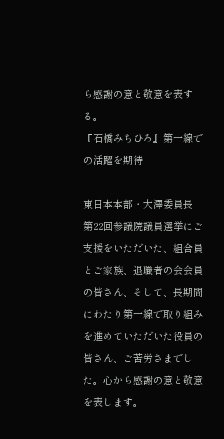ら感謝の意と敬意を表する。
『石橋みちひろ』第一線での活躍を期待

東日本本部・大澤委員長
第22回参議院議員選挙にご支援をいただいた、組合員とご家族、退職者の会会員の皆さん、そして、長期間にわたり第一線で取り組みを進めていただいた役員の皆さん、ご苦労さまでした。心から感謝の意と敬意を表します。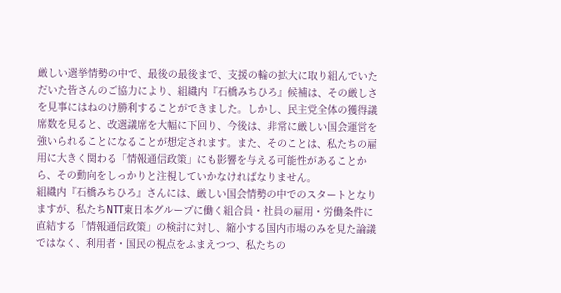厳しい選挙情勢の中で、最後の最後まで、支援の輪の拡大に取り組んでいただいた皆さんのご協力により、組織内『石橋みちひろ』候補は、その厳しさを見事にはねのけ勝利することができました。しかし、民主党全体の獲得議席数を見ると、改選議席を大幅に下回り、今後は、非常に厳しい国会運営を強いられることになることが想定されます。また、そのことは、私たちの雇用に大きく関わる「情報通信政策」にも影響を与える可能性があることから、その動向をしっかりと注視していかなければなりません。
組織内『石橋みちひろ』さんには、厳しい国会情勢の中でのスタートとなりますが、私たちNTT東日本グループに働く組合員・社員の雇用・労働条件に直結する「情報通信政策」の検討に対し、縮小する国内市場のみを見た論議ではなく、利用者・国民の視点をふまえつつ、私たちの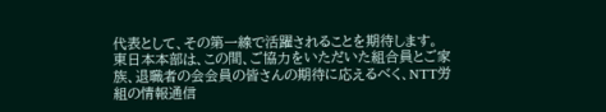代表として、その第一線で活躍されることを期待します。
東日本本部は、この間、ご協力をいただいた組合員とご家族、退職者の会会員の皆さんの期待に応えるべく、NTT労組の情報通信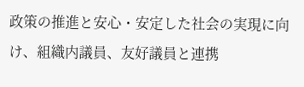政策の推進と安心・安定した社会の実現に向け、組織内議員、友好議員と連携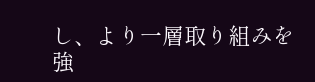し、より一層取り組みを強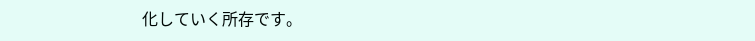化していく所存です。